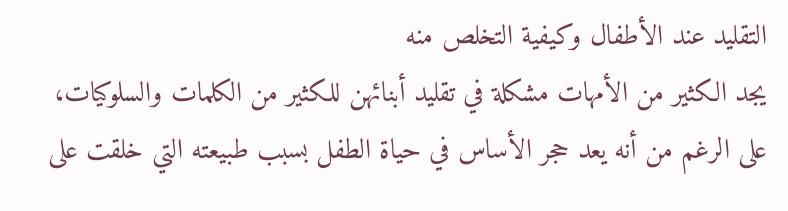التقليد عند الأطفال وكيفية التخلص منه
يجد الكثير من الأمهات مشكلة في تقليد أبنائهن للكثير من الكلمات والسلوكيات، على الرغم من أنه يعد حجر الأساس في حياة الطفل بسبب طبيعته التي خلقت على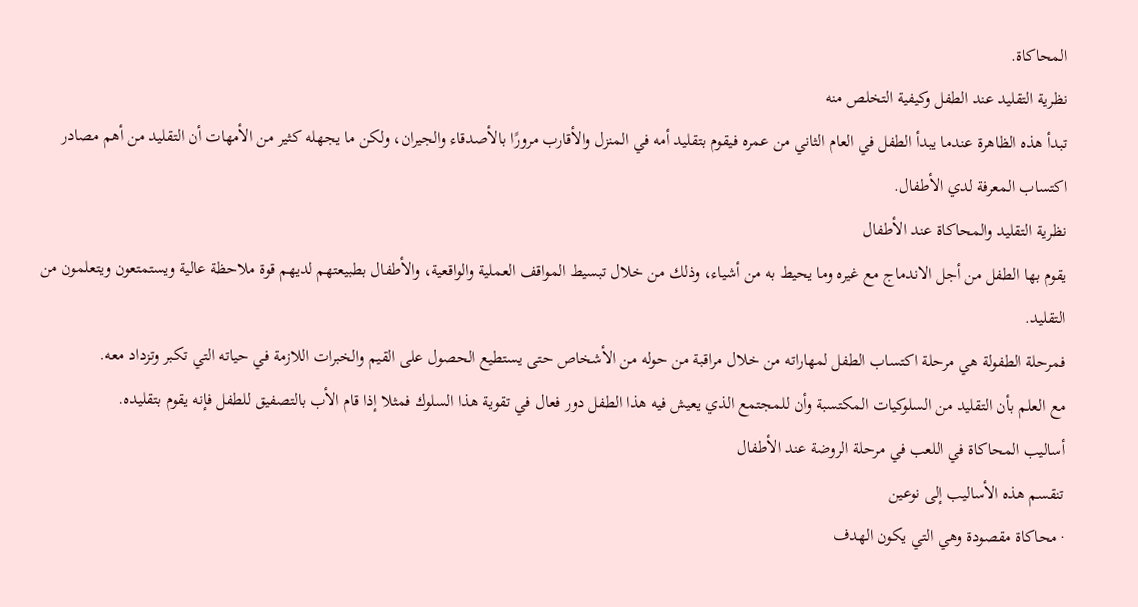المحاكاة.
نظرية التقليد عند الطفل وكيفية التخلص منه
تبدأ هذه الظاهرة عندما يبدأ الطفل في العام الثاني من عمره فيقوم بتقليد أمه في المنزل والأقارب مرورًا بالأصدقاء والجيران، ولكن ما يجهله كثير من الأمهات أن التقليد من أهم مصادر اكتساب المعرفة لدي الأطفال.
نظرية التقليد والمحاكاة عند الأطفال
يقوم بها الطفل من أجل الاندماج مع غيره وما يحيط به من أشياء، وذلك من خلال تبسيط المواقف العملية والواقعية، والأطفال بطبيعتهم لديهم قوة ملاحظة عالية ويستمتعون ويتعلمون من التقليد.
فمرحلة الطفولة هي مرحلة اكتساب الطفل لمهاراته من خلال مراقبة من حوله من الأشخاص حتى يستطيع الحصول على القيم والخبرات اللازمة في حياته التي تكبر وتزداد معه.
مع العلم بأن التقليد من السلوكيات المكتسبة وأن للمجتمع الذي يعيش فيه هذا الطفل دور فعال في تقوية هذا السلوك فمثلا إذا قام الأب بالتصفيق للطفل فإنه يقوم بتقليده.
أساليب المحاكاة في اللعب في مرحلة الروضة عند الأطفال
تنقسم هذه الأساليب إلى نوعين
· محاكاة مقصودة وهي التي يكون الهدف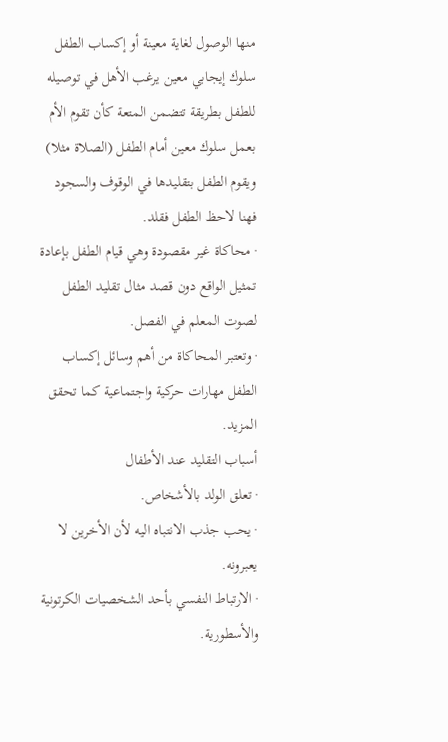منها الوصول لغاية معينة أو إكساب الطفل سلوك إيجابي معين يرغب الأهل في توصيله للطفل بطريقة تتضمن المتعة كأن تقوم الأم بعمل سلوك معين أمام الطفل (الصلاة مثلا) ويقوم الطفل بتقليدها في الوقوف والسجود فهنا لاحظ الطفل فقلد.
· محاكاة غير مقصودة وهي قيام الطفل بإعادة تمثيل الواقع دون قصد مثال تقليد الطفل لصوت المعلم في الفصل.
· وتعتبر المحاكاة من أهم وسائل إكساب الطفل مهارات حركية واجتماعية كما تحقق المزيد.
أسباب التقليد عند الأطفال
· تعلق الولد بالأشخاص.
· يحب جذب الانتباه اليه لأن الأخرين لا يعبرونه.
· الارتباط النفسي بأحد الشخصيات الكرتونية والأسطورية.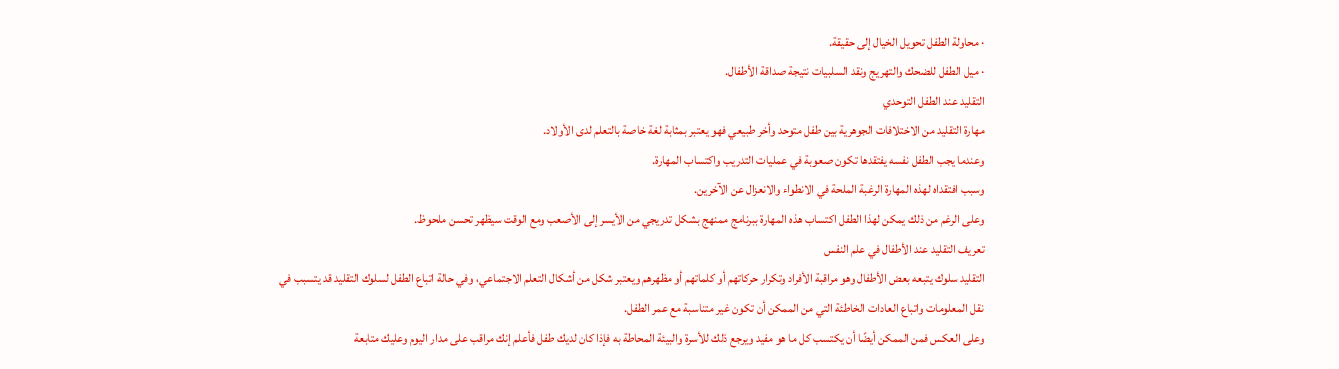· محاولة الطفل تحويل الخيال إلى حقيقة.
· ميل الطفل للضحك والتهريج ونقد السلبيات نتيجة صداقة الأطفال.
التقليد عند الطفل التوحدي
مهارة التقليد من الاختلافات الجوهرية بين طفل متوحد وأخر طبيعي فهو يعتبر بمثابة لغة خاصة بالتعلم لدى الأولاد.
وعندما يجب الطفل نفسه يفتقدها تكون صعوبة في عمليات التدريب واكتساب المهارة.
وسبب افتقداه لهذه المهارة الرغبة الملحة في الانطواء والانعزال عن الآخرين.
وعلى الرغم من ذلك يمكن لهذا الطفل اكتساب هذه المهارة ببرنامج ممنهج بشكل تدريجي من الأيسر إلى الأصعب ومع الوقت سيظهر تحسن ملحوظ.
تعريف التقليد عند الأطفال في علم النفس
التقليد سلوك يتبعه بعض الأطفال وهو مراقبة الأفراد وتكرار حركاتهم أو كلماتهم أو مظهرهم ويعتبر شكل من أشكال التعلم الاجتماعي، وفي حالة اتباع الطفل لسلوك التقليد قد يتسبب في نقل المعلومات واتباع العادات الخاطئة التي من الممكن أن تكون غير متناسبة مع عمر الطفل.
وعلى العكس فمن الممكن أيضًا أن يكتسب كل ما هو مفيد ويرجع ذلك للأسرة والبيئة المحاطة به فإذا كان لديك طفل فأعلم إنك مراقب على مدار اليوم وعليك متابعة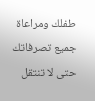طفلك ومراعاة جميع تصرفاتك حتى لا تنتقل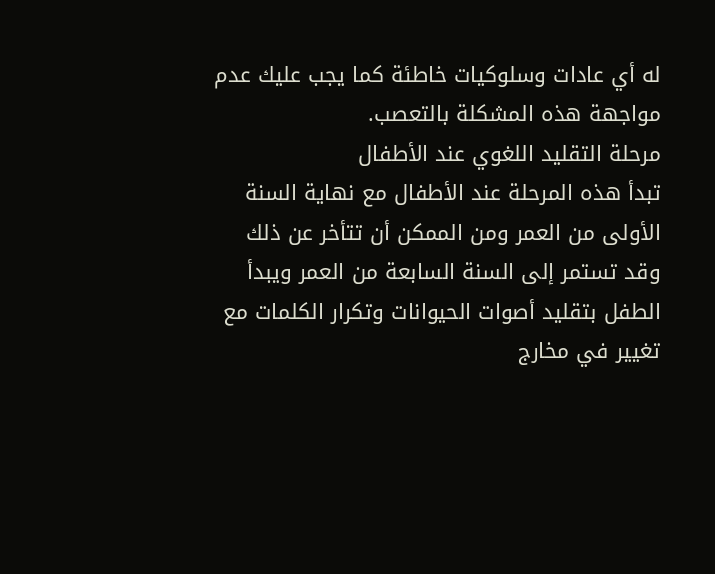له أي عادات وسلوكيات خاطئة كما يجب عليك عدم مواجهة هذه المشكلة بالتعصب.
مرحلة التقليد اللغوي عند الأطفال
تبدأ هذه المرحلة عند الأطفال مع نهاية السنة الأولى من العمر ومن الممكن أن تتأخر عن ذلك وقد تستمر إلى السنة السابعة من العمر ويبدأ الطفل بتقليد أصوات الحيوانات وتكرار الكلمات مع تغيير في مخارج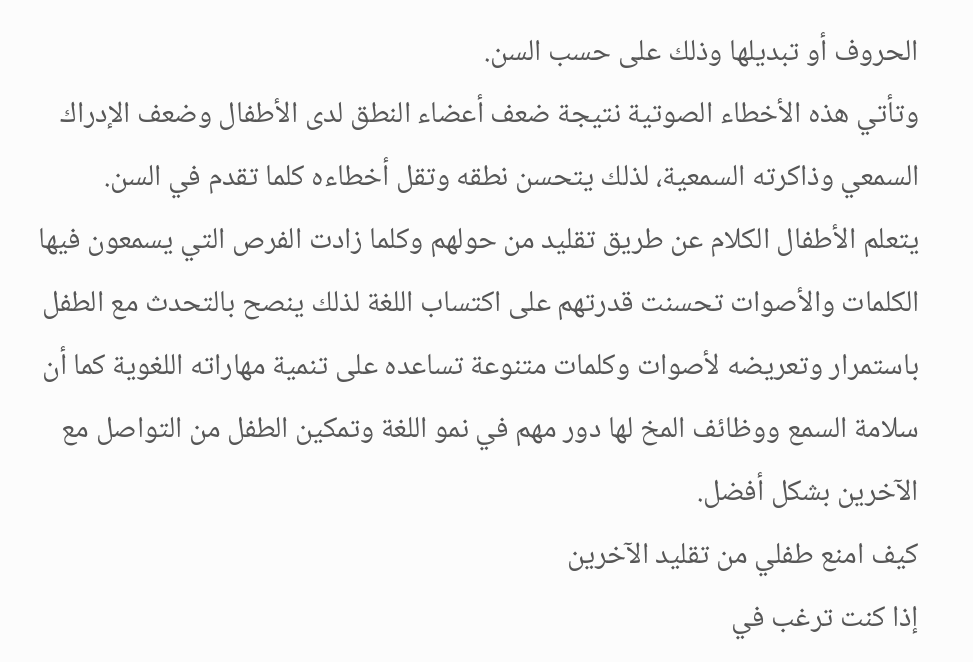الحروف أو تبديلها وذلك على حسب السن.
وتأتي هذه الأخطاء الصوتية نتيجة ضعف أعضاء النطق لدى الأطفال وضعف الإدراك السمعي وذاكرته السمعية، لذلك يتحسن نطقه وتقل أخطاءه كلما تقدم في السن.
يتعلم الأطفال الكلام عن طريق تقليد من حولهم وكلما زادت الفرص التي يسمعون فيها الكلمات والأصوات تحسنت قدرتهم على اكتساب اللغة لذلك ينصح بالتحدث مع الطفل باستمرار وتعريضه لأصوات وكلمات متنوعة تساعده على تنمية مهاراته اللغوية كما أن سلامة السمع ووظائف المخ لها دور مهم في نمو اللغة وتمكين الطفل من التواصل مع الآخرين بشكل أفضل.
كيف امنع طفلي من تقليد الآخرين
إذا كنت ترغب في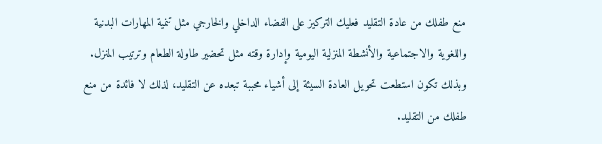منع طفلك من عادة التقليد فعليك التركيز على الفضاء الداخلي والخارجي مثل تنمية المهارات البدنية واللغوية والاجتماعية والأنشطة المنزلية اليومية وإدارة وقته مثل تحضير طاولة الطعام وترتيب المنزل.
وبذلك تكون استطعت تحويل العادة السيئة إلى أشياء محببة تبعده عن التقليد، لذلك لا فائدة من منع طفلك من التقليد.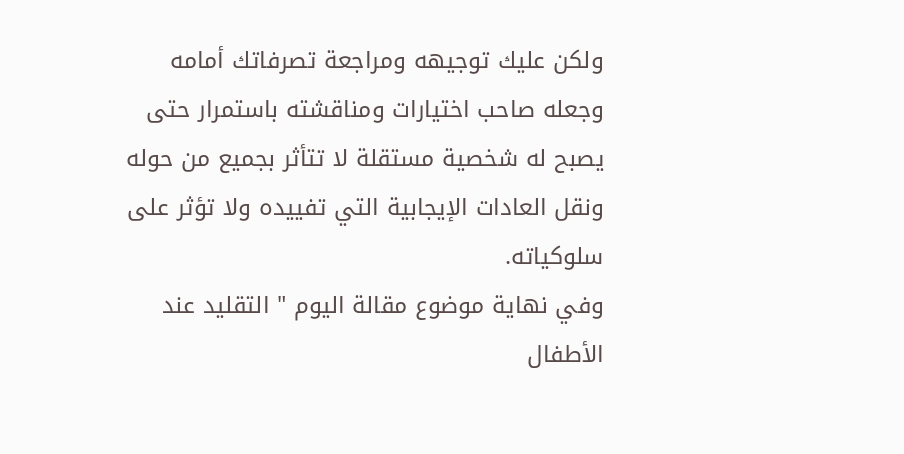ولكن عليك توجيهه ومراجعة تصرفاتك أمامه وجعله صاحب اختيارات ومناقشته باستمرار حتى يصبح له شخصية مستقلة لا تتأثر بجميع من حوله ونقل العادات الإيجابية التي تفييده ولا تؤثر على سلوكياته.
وفي نهاية موضوع مقالة اليوم " التقليد عند الأطفال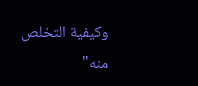وكيفية التخلص منه"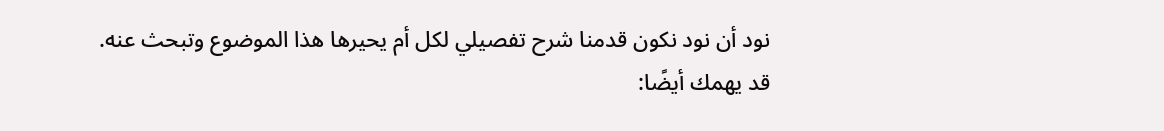نود أن نود نكون قدمنا شرح تفصيلي لكل أم يحيرها هذا الموضوع وتبحث عنه.
قد يهمك أيضًا: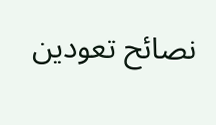نصائح تعودين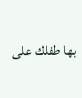بها طفلك على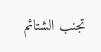تجنب الشتائم